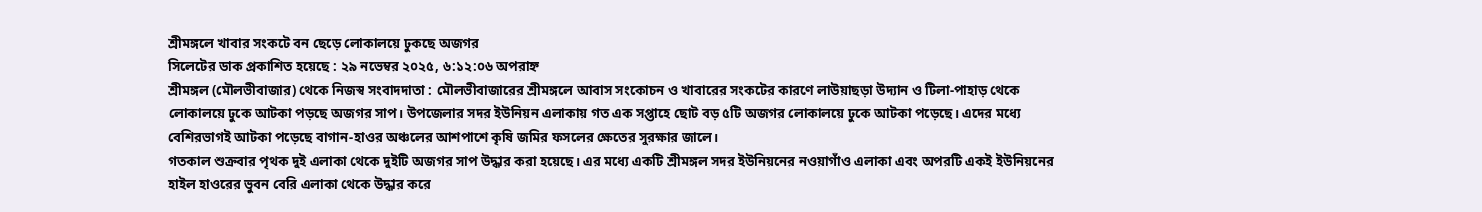শ্রীমঙ্গলে খাবার সংকটে বন ছেড়ে লোকালয়ে ঢুকছে অজগর
সিলেটের ডাক প্রকাশিত হয়েছে : ২৯ নভেম্বর ২০২৫, ৬:১২:০৬ অপরাহ্ন
শ্রীমঙ্গল (মৌলভীবাজার) থেকে নিজস্ব সংবাদদাতা : মৌলভীবাজারের শ্রীমঙ্গলে আবাস সংকোচন ও খাবারের সংকটের কারণে লাউয়াছড়া উদ্যান ও টিলা-পাহাড় থেকে লোকালয়ে ঢুকে আটকা পড়ছে অজগর সাপ। উপজেলার সদর ইউনিয়ন এলাকায় গত এক সপ্তাহে ছোট বড় ৫টি অজগর লোকালয়ে ঢুকে আটকা পড়েছে। এদের মধ্যে বেশিরভাগই আটকা পড়েছে বাগান-হাওর অঞ্চলের আশপাশে কৃষি জমির ফসলের ক্ষেতের সুরক্ষার জালে।
গতকাল শুক্রবার পৃথক দুই এলাকা থেকে দুইটি অজগর সাপ উদ্ধার করা হয়েছে। এর মধ্যে একটি শ্রীমঙ্গল সদর ইউনিয়নের নওয়াগাঁও এলাকা এবং অপরটি একই ইউনিয়নের হাইল হাওরের ভুবন বেরি এলাকা থেকে উদ্ধার করে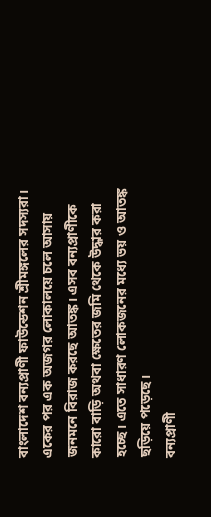বাংলাদেশ বন্যপ্রাণী ফাউন্ডেশন শ্রীমঙ্গলের সদস্যরা।
একের পর এক অজগর লোকালয়ে চলে আসায় জনমনে বিরাজ করছে আতঙ্ক। এসব বন্যপ্রাণীকে কারো বাড়ি অথবা ক্ষেতের জমি থেকে উদ্ধার করা হচ্ছে। এতে সাধারণ লোকজনের মধ্যে ভয় ও আতঙ্ক ছড়িয়ে পড়েছে।
বন্যপ্রাণী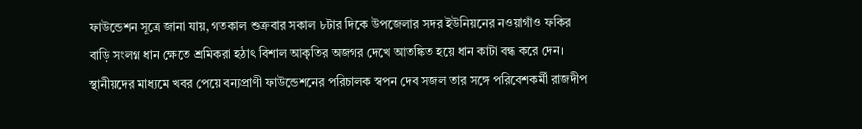ফাউন্ডেশন সূত্রে জানা যায়, গতকাল শুক্রবার সকাল ৮টার দিকে উপজেলার সদর ইউনিয়নের নওয়াগাঁও ফকির বাড়ি সংলগ্ন ধান ক্ষেতে শ্রমিকরা হঠাৎ বিশাল আকৃতির অজগর দেখে আতঙ্কিত হয়ে ধান কাটা বন্ধ করে দেন। স্থানীয়দের মাধ্যমে খবর পেয়ে বন্যপ্রাণী ফাউন্ডেশনের পরিচালক স্বপন দেব সজল তার সঙ্গে পরিবেশকর্মী রাজদীপ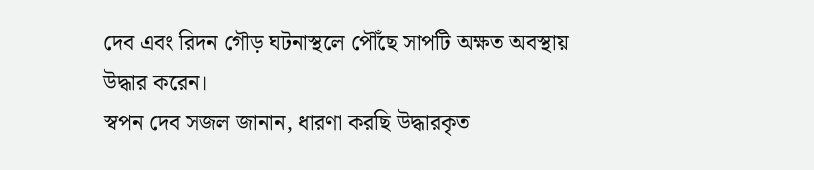দেব এবং রিদন গৌড় ঘটনাস্থলে পৌঁছে সাপটি অক্ষত অবস্থায় উদ্ধার করেন।
স্বপন দেব সজল জানান, ধারণা করছি উদ্ধারকৃত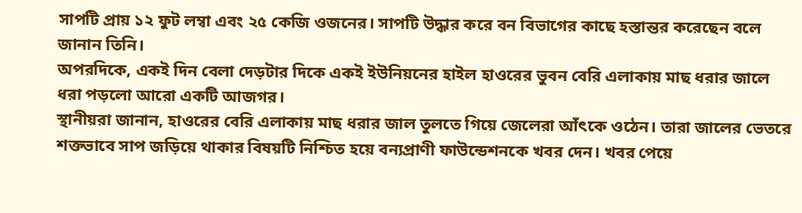সাপটি প্রায় ১২ ফুট লম্বা এবং ২৫ কেজি ওজনের। সাপটি উদ্ধার করে বন বিভাগের কাছে হস্তান্তর করেছেন বলে জানান তিনি।
অপরদিকে, একই দিন বেলা দেড়টার দিকে একই ইউনিয়নের হাইল হাওরের ভুবন বেরি এলাকায় মাছ ধরার জালে ধরা পড়লো আরো একটি আজগর।
স্থানীয়রা জানান, হাওরের বেরি এলাকায় মাছ ধরার জাল তুলতে গিয়ে জেলেরা আঁৎকে ওঠেন। তারা জালের ভেতরে শক্তভাবে সাপ জড়িয়ে থাকার বিষয়টি নিশ্চিত হয়ে বন্যপ্রাণী ফাউন্ডেশনকে খবর দেন। খবর পেয়ে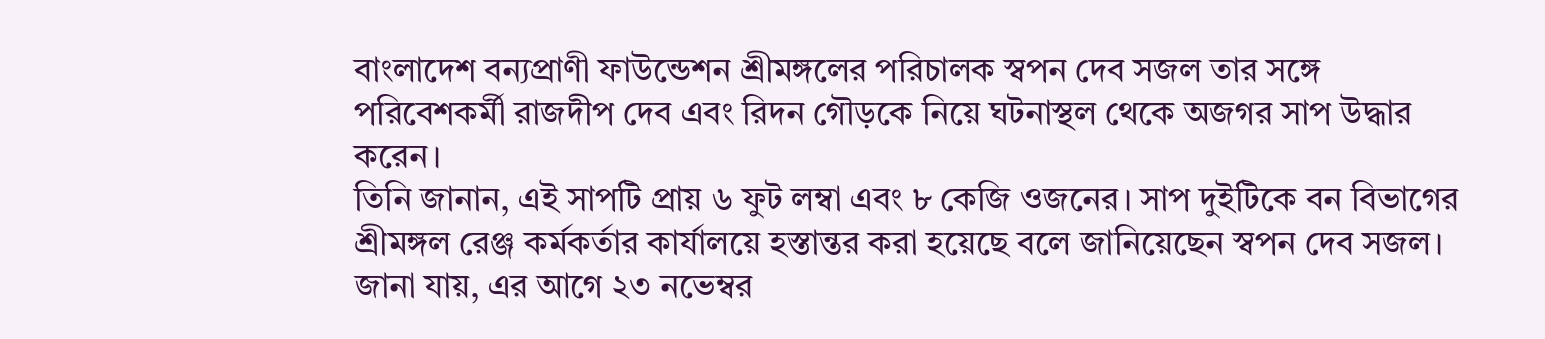বাংলাদেশ বন্যপ্রাণী ফাউন্ডেশন শ্রীমঙ্গলের পরিচালক স্বপন দেব সজল তার সঙ্গে পরিবেশকর্মী রাজদীপ দেব এবং রিদন গৌড়কে নিয়ে ঘটনাস্থল থেকে অজগর সাপ উদ্ধার করেন।
তিনি জানান, এই সাপটি প্রায় ৬ ফুট লম্বা এবং ৮ কেজি ওজনের। সাপ দুইটিকে বন বিভাগের শ্রীমঙ্গল রেঞ্জ কর্মকর্তার কার্যালয়ে হস্তান্তর করা হয়েছে বলে জানিয়েছেন স্বপন দেব সজল।
জানা যায়, এর আগে ২৩ নভেম্বর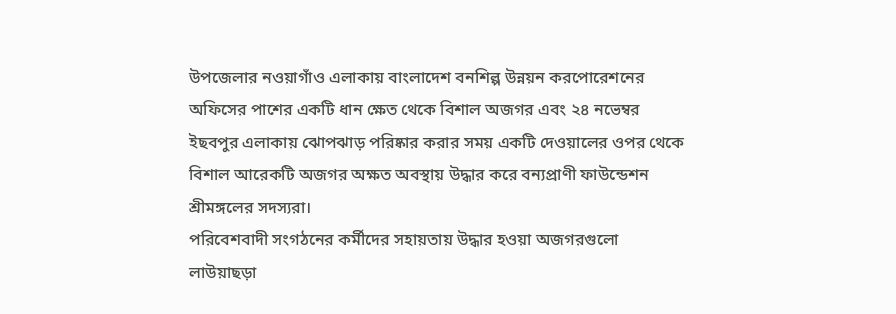উপজেলার নওয়াগাঁও এলাকায় বাংলাদেশ বনশিল্প উন্নয়ন করপোরেশনের অফিসের পাশের একটি ধান ক্ষেত থেকে বিশাল অজগর এবং ২৪ নভেম্বর ইছবপুর এলাকায় ঝোপঝাড় পরিষ্কার করার সময় একটি দেওয়ালের ওপর থেকে বিশাল আরেকটি অজগর অক্ষত অবস্থায় উদ্ধার করে বন্যপ্রাণী ফাউন্ডেশন শ্রীমঙ্গলের সদস্যরা।
পরিবেশবাদী সংগঠনের কর্মীদের সহায়তায় উদ্ধার হওয়া অজগরগুলো লাউয়াছড়া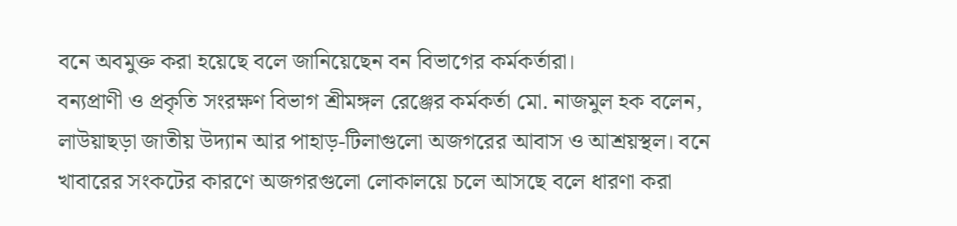বনে অবমুক্ত করা হয়েছে বলে জানিয়েছেন বন বিভাগের কর্মকর্তারা।
বন্যপ্রাণী ও প্রকৃতি সংরক্ষণ বিভাগ শ্রীমঙ্গল রেঞ্জের কর্মকর্তা মো. নাজমুল হক বলেন, লাউয়াছড়া জাতীয় উদ্যান আর পাহাড়-টিলাগুলো অজগরের আবাস ও আশ্রয়স্থল। বনে খাবারের সংকটের কারণে অজগরগুলো লোকালয়ে চলে আসছে বলে ধারণা করা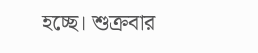হচ্ছে। শুক্রবার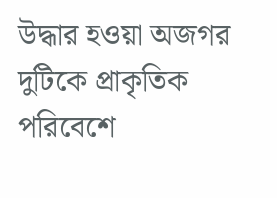উদ্ধার হওয়া অজগর দুটিকে প্রাকৃতিক পরিবেশে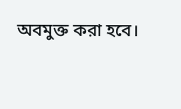অবমুক্ত করা হবে।